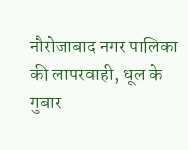नौरोजाबाद नगर पालिका की लापरवाही, धूल के गुबार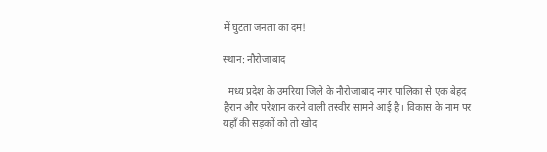में घुटता जनता का दम!

स्थान: नौरोजाबाद

  मध्य प्रदेश के उमरिया जिले के नौरोजाबाद नगर पालिका से एक बेहद हैरान और परेशान करने वाली तस्वीर सामने आई है। विकास के नाम पर यहाँ की सड़कों को तो खोद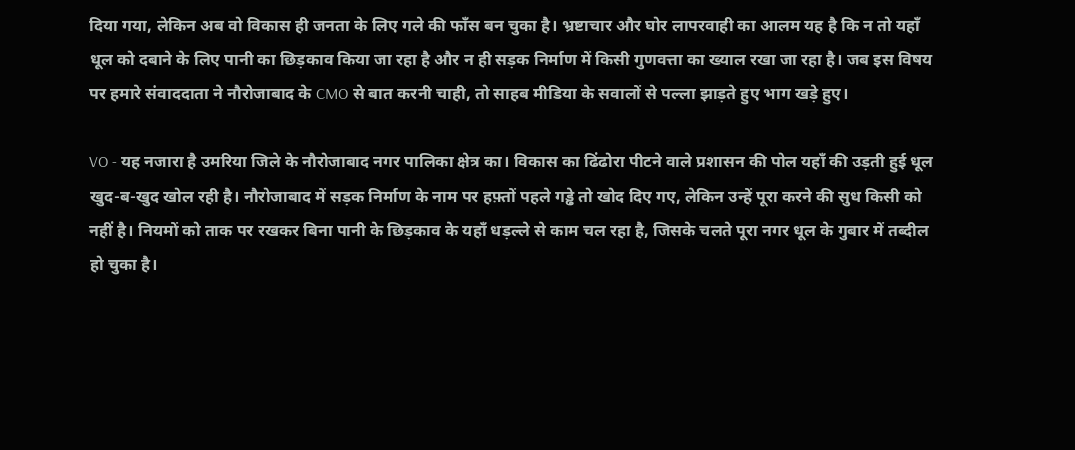दिया गया, लेकिन अब वो विकास ही जनता के लिए गले की फाँस बन चुका है। भ्रष्टाचार और घोर लापरवाही का आलम यह है कि न तो यहाँ धूल को दबाने के लिए पानी का छिड़काव किया जा रहा है और न ही सड़क निर्माण में किसी गुणवत्ता का ख्याल रखा जा रहा है। जब इस विषय पर हमारे संवाददाता ने नौरोजाबाद के CMO से बात करनी चाही, तो साहब मीडिया के सवालों से पल्ला झाड़ते हुए भाग खड़े हुए।

VO - यह नजारा है उमरिया जिले के नौरोजाबाद नगर पालिका क्षेत्र का। विकास का ढिंढोरा पीटने वाले प्रशासन की पोल यहाँ की उड़ती हुई धूल खुद-ब-खुद खोल रही है। नौरोजाबाद में सड़क निर्माण के नाम पर हफ़्तों पहले गड्ढे तो खोद दिए गए, लेकिन उन्हें पूरा करने की सुध किसी को नहीं है। नियमों को ताक पर रखकर बिना पानी के छिड़काव के यहाँ धड़ल्ले से काम चल रहा है, जिसके चलते पूरा नगर धूल के गुबार में तब्दील हो चुका है।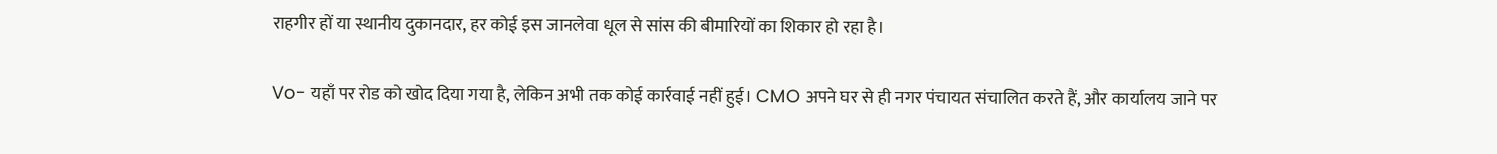राहगीर हों या स्थानीय दुकानदार, हर कोई इस जानलेवा धूल से सांस की बीमारियों का शिकार हो रहा है।

Vo- यहाँ पर रोड को खोद दिया गया है, लेकिन अभी तक कोई कार्रवाई नहीं हुई। CMO अपने घर से ही नगर पंचायत संचालित करते हैं, और कार्यालय जाने पर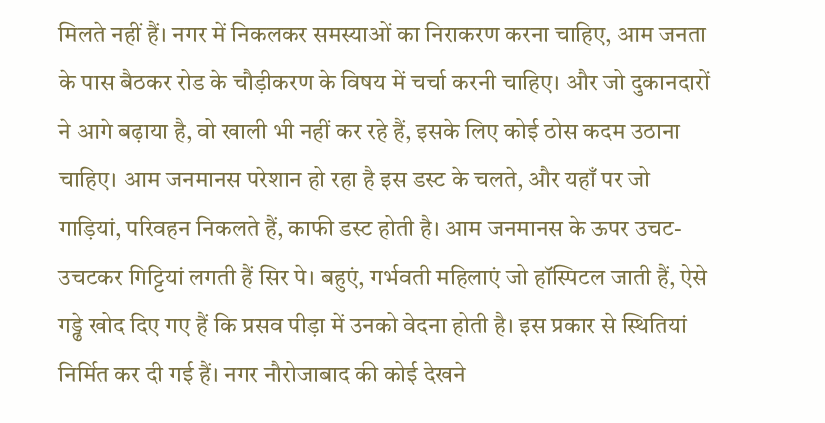मिलते नहीं हैं। नगर में निकलकर समस्याओं का निराकरण करना चाहिए, आम जनता के पास बैठकर रोड के चौड़ीकरण के विषय में चर्चा करनी चाहिए। और जो दुकानदारों ने आगे बढ़ाया है, वो खाली भी नहीं कर रहे हैं, इसके लिए कोई ठोस कदम उठाना चाहिए। आम जनमानस परेशान हो रहा है इस डस्ट के चलते, और यहाँ पर जो गाड़ियां, परिवहन निकलते हैं, काफी डस्ट होती है। आम जनमानस के ऊपर उचट-उचटकर गिट्टियां लगती हैं सिर पे। बहुएं, गर्भवती महिलाएं जो हॉस्पिटल जाती हैं, ऐसे गड्ढे खोद दिए गए हैं कि प्रसव पीड़ा में उनको वेदना होती है। इस प्रकार से स्थितियां निर्मित कर दी गई हैं। नगर नौरोजाबाद की कोई देखने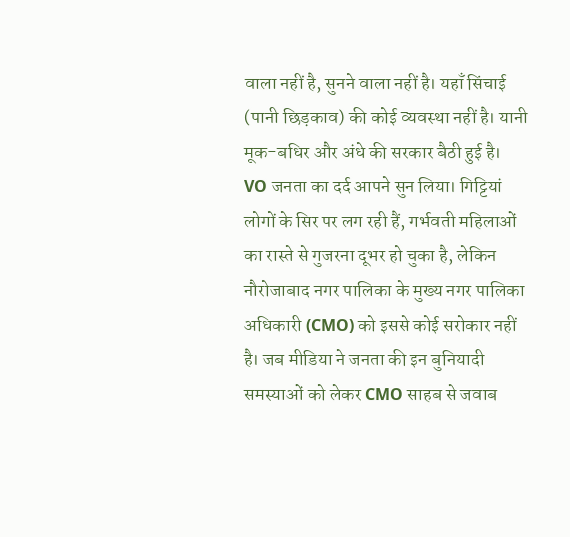वाला नहीं है, सुनने वाला नहीं है। यहाँ सिंचाई (पानी छिड़काव) की कोई व्यवस्था नहीं है। यानी मूक-बधिर और अंधे की सरकार बैठी हुई है।
VO जनता का दर्द आपने सुन लिया। गिट्टियां लोगों के सिर पर लग रही हैं, गर्भवती महिलाओं का रास्ते से गुजरना दूभर हो चुका है, लेकिन नौरोजाबाद नगर पालिका के मुख्य नगर पालिका अधिकारी (CMO) को इससे कोई सरोकार नहीं है। जब मीडिया ने जनता की इन बुनियादी समस्याओं को लेकर CMO साहब से जवाब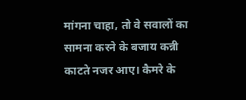मांगना चाहा, तो वे सवालों का सामना करने के बजाय कन्नी काटते नजर आए। कैमरे के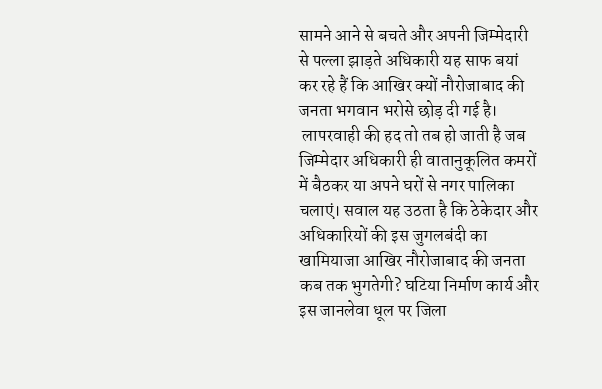सामने आने से बचते और अपनी जिम्मेदारी से पल्ला झाड़ते अधिकारी यह साफ बयां कर रहे हैं कि आखिर क्यों नौरोजाबाद की जनता भगवान भरोसे छोड़ दी गई है।
 लापरवाही की हद तो तब हो जाती है जब जिम्मेदार अधिकारी ही वातानुकूलित कमरों में बैठकर या अपने घरों से नगर पालिका चलाएं। सवाल यह उठता है कि ठेकेदार और अधिकारियों की इस जुगलबंदी का खामियाजा आखिर नौरोजाबाद की जनता कब तक भुगतेगी? घटिया निर्माण कार्य और इस जानलेवा धूल पर जिला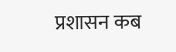प्रशासन कब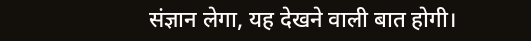संज्ञान लेगा, यह देखने वाली बात होगी।